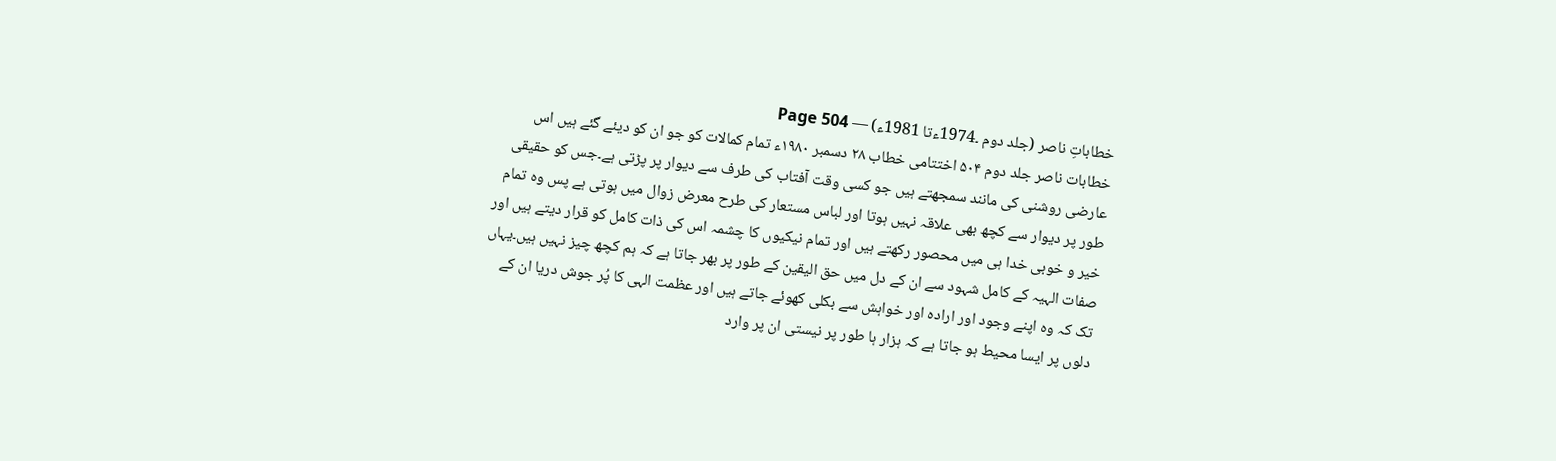خطاباتِ ناصر (جلد دوم ۔1974ءتا 1981ء) — Page 504
خطابات ناصر جلد دوم ۵۰۴ اختتامی خطاب ۲۸ دسمبر ۱۹۸۰ء تمام کمالات کو جو ان کو دیئے گئے ہیں اس عارضی روشنی کی مانند سمجھتے ہیں جو کسی وقت آفتاب کی طرف سے دیوار پر پڑتی ہے۔جس کو حقیقی طور پر دیوار سے کچھ بھی علاقہ نہیں ہوتا اور لباس مستعار کی طرح معرض زوال میں ہوتی ہے پس وہ تمام خیر و خوبی خدا ہی میں محصور رکھتے ہیں اور تمام نیکیوں کا چشمہ اس کی ذات کامل کو قرار دیتے ہیں اور صفات الہیہ کے کامل شہود سے ان کے دل میں حق الیقین کے طور پر بھر جاتا ہے کہ ہم کچھ چیز نہیں ہیں۔یہاں تک کہ وہ اپنے وجود اور ارادہ اور خواہش سے بکلی کھوئے جاتے ہیں اور عظمت الہی کا پُر جوش دریا ان کے دلوں پر ایسا محیط ہو جاتا ہے کہ ہزار ہا طور پر نیستی ان پر وارد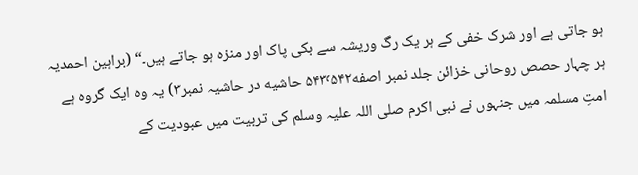ہو جاتی ہے اور شرک خفی کے ہر یک رگ وریشہ سے بکی پاک اور منزہ ہو جاتے ہیں۔“ (براہین احمدیہ ہر چہار حصص روحانی خزائن جلد نمبر اصفه۵۴۳٬۵۴۲ حاشیه در حاشیہ نمبر۳) یہ وہ ایک گروہ ہے امتِ مسلمہ میں جنہوں نے نبی اکرم صلی اللہ علیہ وسلم کی تربیت میں عبودیت کے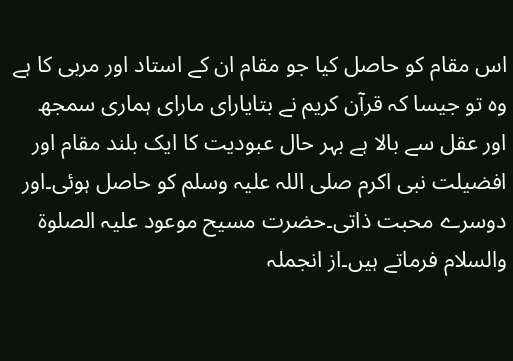اس مقام کو حاصل کیا جو مقام ان کے استاد اور مربی کا ہے وہ تو جیسا کہ قرآن کریم نے بتایارای مارای ہماری سمجھ اور عقل سے بالا ہے بہر حال عبودیت کا ایک بلند مقام اور افضیلت نبی اکرم صلی اللہ علیہ وسلم کو حاصل ہوئی۔اور دوسرے محبت ذاتی۔حضرت مسیح موعود علیہ الصلوۃ والسلام فرماتے ہیں۔از انجملہ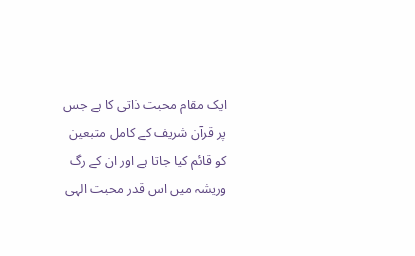ایک مقام محبت ذاتی کا ہے جس پر قرآن شریف کے کامل متبعین کو قائم کیا جاتا ہے اور ان کے رگ وریشہ میں اس قدر محبت الہی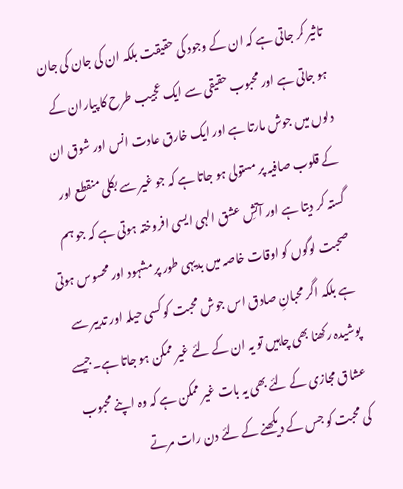تاثیر کر جاتی ہے کہ ان کے وجود کی حقیقت بلکہ ان کی جان کی جان ہو جاتی ہے اور محبوب حقیقی سے ایک عجیب طرح کا پیاران کے دلوں میں جوش مارتا ہے اور ایک خارق عادت انس اور شوق ان کے قلوب صافیہ پر مستولی ہو جاتا ہے کہ جو غیر سے بکلی منقطع اور گستہ کر دیتا ہے اور آتشِ عشق الہی ایسی افروختہ ہوتی ہے کہ جو ہم صحبت لوگوں کو اوقات خاصہ میں بدیہی طور پر مشہود اور محسوس ہوتی ہے بلکہ اگر محبانِ صادق اس جوش محبت کو کسی حیلہ اور تدبیر سے پوشیدہ رکھنا بھی چاہیں تو یہ ان کے لئے غیر ممکن ہو جاتا ہے۔جیسے عشاق مجازی کے لئے بھی یہ بات غیر ممکن ہے کہ وہ اپنے محبوب کی محبت کو جس کے دیکھنے کے لئے دن رات مرتے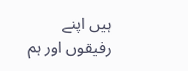ہیں اپنے رفیقوں اور ہم